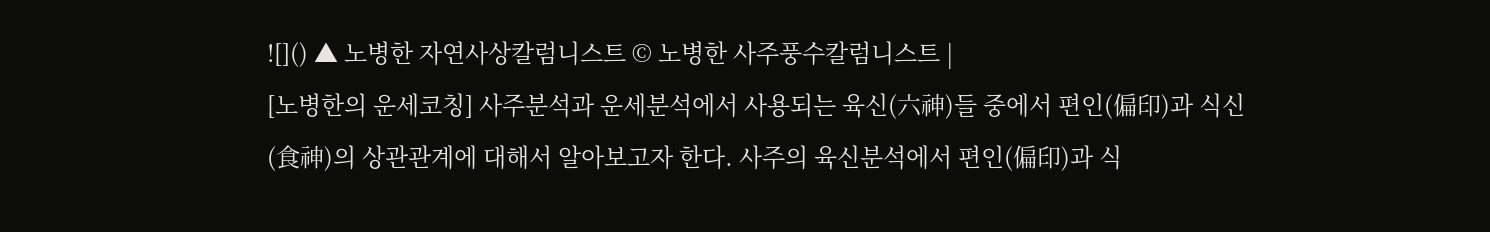![]() ▲ 노병한 자연사상칼럼니스트 © 노병한 사주풍수칼럼니스트 |
[노병한의 운세코칭] 사주분석과 운세분석에서 사용되는 육신(六神)들 중에서 편인(偏印)과 식신(食神)의 상관관계에 대해서 알아보고자 한다. 사주의 육신분석에서 편인(偏印)과 식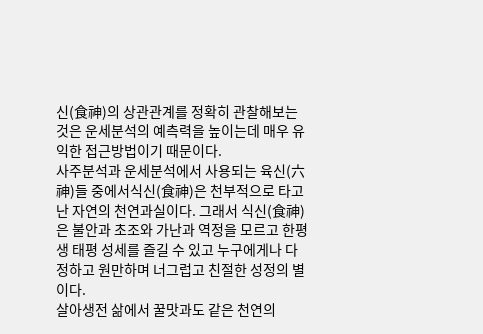신(食神)의 상관관계를 정확히 관찰해보는 것은 운세분석의 예측력을 높이는데 매우 유익한 접근방법이기 때문이다.
사주분석과 운세분석에서 사용되는 육신(六神)들 중에서식신(食神)은 천부적으로 타고난 자연의 천연과실이다. 그래서 식신(食神)은 불안과 초조와 가난과 역정을 모르고 한평생 태평 성세를 즐길 수 있고 누구에게나 다정하고 원만하며 너그럽고 친절한 성정의 별이다.
살아생전 삶에서 꿀맛과도 같은 천연의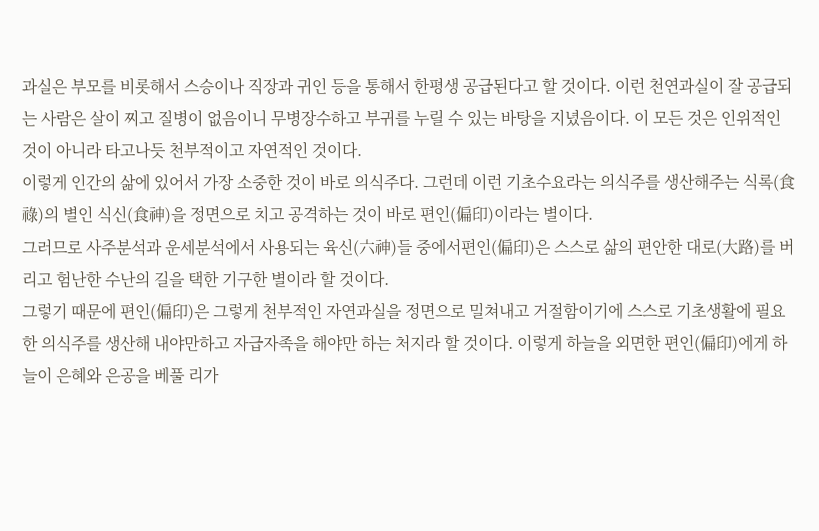과실은 부모를 비롯해서 스승이나 직장과 귀인 등을 통해서 한평생 공급된다고 할 것이다. 이런 천연과실이 잘 공급되는 사람은 살이 찌고 질병이 없음이니 무병장수하고 부귀를 누릴 수 있는 바탕을 지녔음이다. 이 모든 것은 인위적인 것이 아니라 타고나듯 천부적이고 자연적인 것이다.
이렇게 인간의 삶에 있어서 가장 소중한 것이 바로 의식주다. 그런데 이런 기초수요라는 의식주를 생산해주는 식록(食祿)의 별인 식신(食神)을 정면으로 치고 공격하는 것이 바로 편인(偏印)이라는 별이다.
그러므로 사주분석과 운세분석에서 사용되는 육신(六神)들 중에서편인(偏印)은 스스로 삶의 편안한 대로(大路)를 버리고 험난한 수난의 길을 택한 기구한 별이라 할 것이다.
그렇기 때문에 편인(偏印)은 그렇게 천부적인 자연과실을 정면으로 밀쳐내고 거절함이기에 스스로 기초생활에 필요한 의식주를 생산해 내야만하고 자급자족을 해야만 하는 처지라 할 것이다. 이렇게 하늘을 외면한 편인(偏印)에게 하늘이 은혜와 은공을 베풀 리가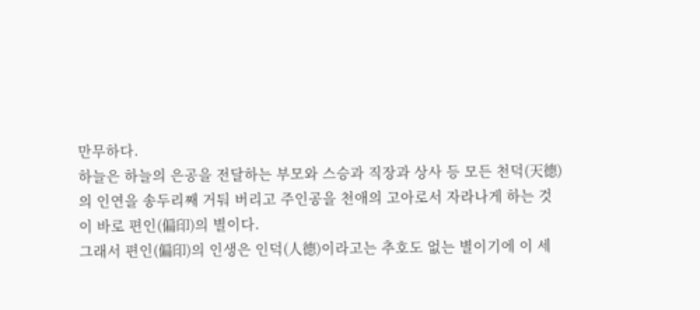만무하다.
하늘은 하늘의 은공을 전달하는 부모와 스승과 직장과 상사 등 모든 천덕(天德)의 인연을 송두리째 거둬 버리고 주인공을 천애의 고아로서 자라나게 하는 것이 바로 편인(偏印)의 별이다.
그래서 편인(偏印)의 인생은 인덕(人德)이라고는 추호도 없는 별이기에 이 세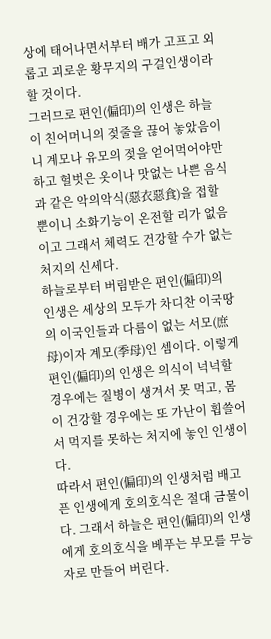상에 태어나면서부터 배가 고프고 외롭고 괴로운 황무지의 구걸인생이라 할 것이다.
그러므로 편인(偏印)의 인생은 하늘이 친어머니의 젖줄을 끊어 놓았음이니 계모나 유모의 젖을 얻어먹어야만 하고 헐벗은 옷이나 맛없는 나쁜 음식과 같은 악의악식(惡衣惡食)을 접할 뿐이니 소화기능이 온전할 리가 없음이고 그래서 체력도 건강할 수가 없는 처지의 신세다.
하늘로부터 버림받은 편인(偏印)의 인생은 세상의 모두가 차디찬 이국땅의 이국인들과 다름이 없는 서모(庶母)이자 계모(季母)인 셈이다. 이렇게 편인(偏印)의 인생은 의식이 넉넉할 경우에는 질병이 생겨서 못 먹고, 몸이 건강할 경우에는 또 가난이 휩쓸어서 먹지를 못하는 처지에 놓인 인생이다.
따라서 편인(偏印)의 인생처럼 배고픈 인생에게 호의호식은 절대 금물이다. 그래서 하늘은 편인(偏印)의 인생에게 호의호식을 베푸는 부모를 무능자로 만들어 버린다.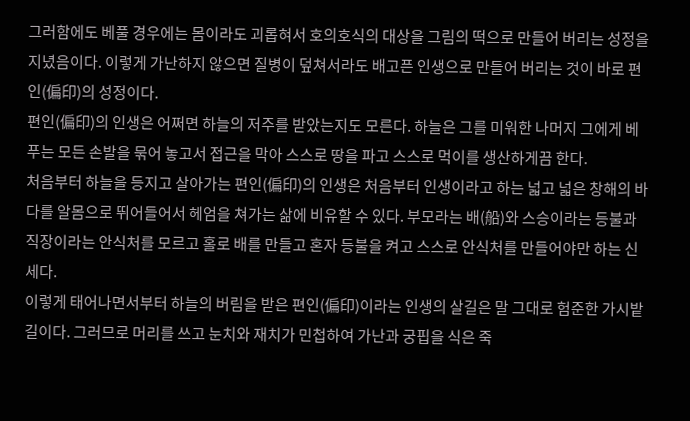그러함에도 베풀 경우에는 몸이라도 괴롭혀서 호의호식의 대상을 그림의 떡으로 만들어 버리는 성정을 지녔음이다. 이렇게 가난하지 않으면 질병이 덮쳐서라도 배고픈 인생으로 만들어 버리는 것이 바로 편인(偏印)의 성정이다.
편인(偏印)의 인생은 어쩌면 하늘의 저주를 받았는지도 모른다. 하늘은 그를 미워한 나머지 그에게 베푸는 모든 손발을 묶어 놓고서 접근을 막아 스스로 땅을 파고 스스로 먹이를 생산하게끔 한다.
처음부터 하늘을 등지고 살아가는 편인(偏印)의 인생은 처음부터 인생이라고 하는 넓고 넓은 창해의 바다를 알몸으로 뛰어들어서 헤엄을 쳐가는 삶에 비유할 수 있다. 부모라는 배(船)와 스승이라는 등불과 직장이라는 안식처를 모르고 홀로 배를 만들고 혼자 등불을 켜고 스스로 안식처를 만들어야만 하는 신세다.
이렇게 태어나면서부터 하늘의 버림을 받은 편인(偏印)이라는 인생의 살길은 말 그대로 험준한 가시밭길이다. 그러므로 머리를 쓰고 눈치와 재치가 민첩하여 가난과 궁핍을 식은 죽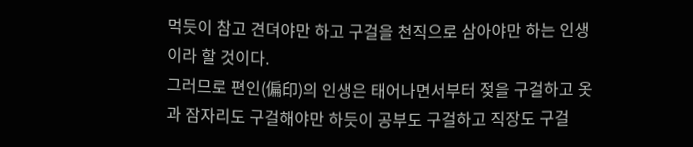먹듯이 참고 견뎌야만 하고 구걸을 천직으로 삼아야만 하는 인생이라 할 것이다.
그러므로 편인(偏印)의 인생은 태어나면서부터 젖을 구걸하고 옷과 잠자리도 구걸해야만 하듯이 공부도 구걸하고 직장도 구걸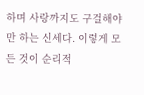하며 사랑까지도 구걸해야만 하는 신세다. 이렇게 모든 것이 순리적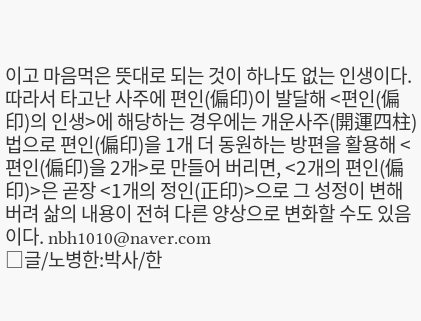이고 마음먹은 뜻대로 되는 것이 하나도 없는 인생이다.
따라서 타고난 사주에 편인(偏印)이 발달해 <편인(偏印)의 인생>에 해당하는 경우에는 개운사주(開運四柱)법으로 편인(偏印)을 1개 더 동원하는 방편을 활용해 <편인(偏印)을 2개>로 만들어 버리면, <2개의 편인(偏印)>은 곧장 <1개의 정인(正印)>으로 그 성정이 변해버려 삶의 내용이 전혀 다른 양상으로 변화할 수도 있음이다. nbh1010@naver.com
□글/노병한:박사/한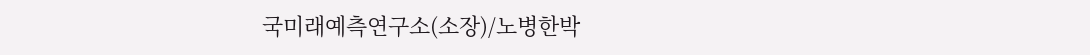국미래예측연구소(소장)/노병한박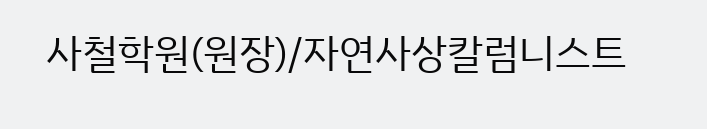사철학원(원장)/자연사상칼럼니스트